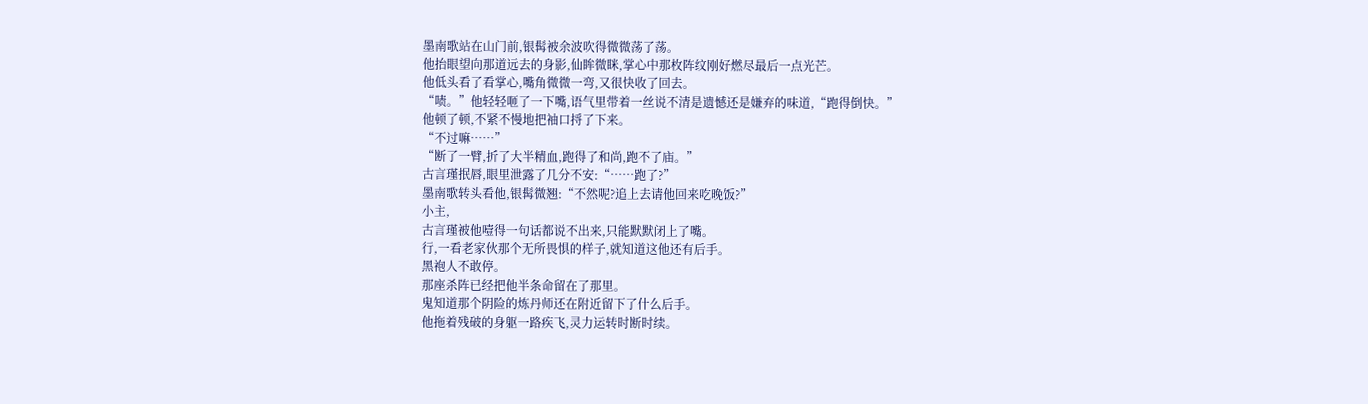墨南歌站在山门前,银髯被余波吹得微微荡了荡。
他抬眼望向那道远去的身影,仙眸微眯,掌心中那枚阵纹刚好燃尽最后一点光芒。
他低头看了看掌心,嘴角微微一弯,又很快收了回去。
“啧。”他轻轻咂了一下嘴,语气里带着一丝说不清是遗憾还是嫌弃的味道,“跑得倒快。”
他顿了顿,不紧不慢地把袖口捋了下来。
“不过嘛……”
“断了一臂,折了大半精血,跑得了和尚,跑不了庙。”
古言瑾抿唇,眼里泄露了几分不安:“……跑了?”
墨南歌转头看他,银髯微翘:“不然呢?追上去请他回来吃晚饭?”
小主,
古言瑾被他噎得一句话都说不出来,只能默默闭上了嘴。
行,一看老家伙那个无所畏惧的样子,就知道这他还有后手。
黑袍人不敢停。
那座杀阵已经把他半条命留在了那里。
鬼知道那个阴险的炼丹师还在附近留下了什么后手。
他拖着残破的身躯一路疾飞,灵力运转时断时续。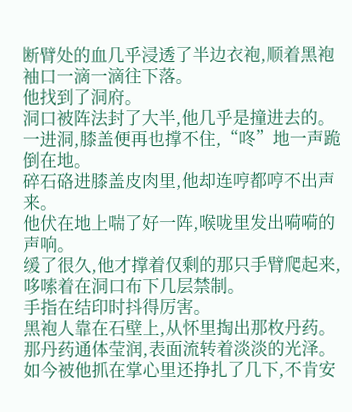断臂处的血几乎浸透了半边衣袍,顺着黑袍袖口一滴一滴往下落。
他找到了洞府。
洞口被阵法封了大半,他几乎是撞进去的。
一进洞,膝盖便再也撑不住,“咚”地一声跪倒在地。
碎石硌进膝盖皮肉里,他却连哼都哼不出声来。
他伏在地上喘了好一阵,喉咙里发出嗬嗬的声响。
缓了很久,他才撑着仅剩的那只手臂爬起来,哆嗦着在洞口布下几层禁制。
手指在结印时抖得厉害。
黑袍人靠在石壁上,从怀里掏出那枚丹药。
那丹药通体莹润,表面流转着淡淡的光泽。
如今被他抓在掌心里还挣扎了几下,不肯安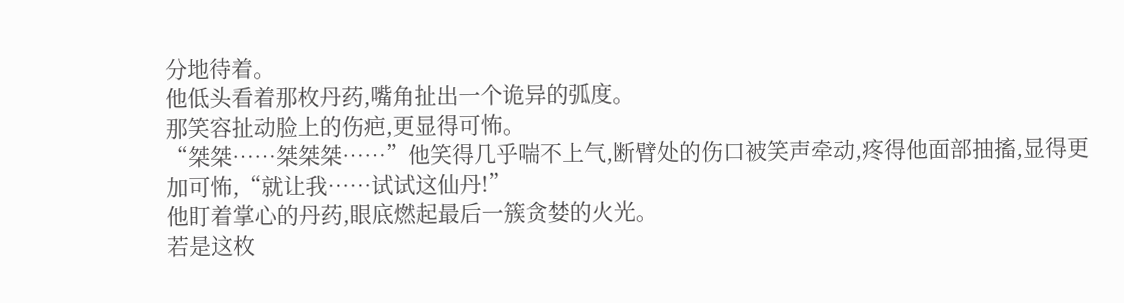分地待着。
他低头看着那枚丹药,嘴角扯出一个诡异的弧度。
那笑容扯动脸上的伤疤,更显得可怖。
“桀桀……桀桀桀……”他笑得几乎喘不上气,断臂处的伤口被笑声牵动,疼得他面部抽搐,显得更加可怖,“就让我……试试这仙丹!”
他盯着掌心的丹药,眼底燃起最后一簇贪婪的火光。
若是这枚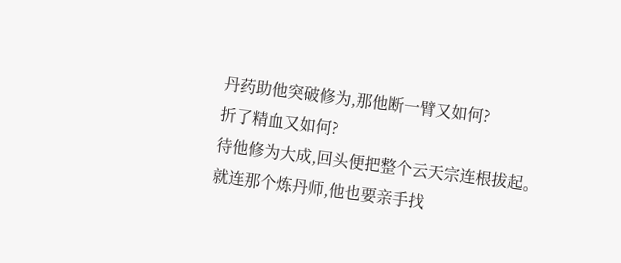丹药助他突破修为,那他断一臂又如何?
折了精血又如何?
待他修为大成,回头便把整个云天宗连根拔起。
就连那个炼丹师,他也要亲手找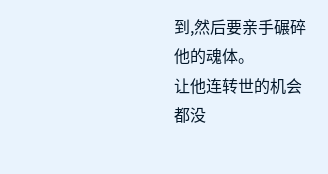到,然后要亲手碾碎他的魂体。
让他连转世的机会都没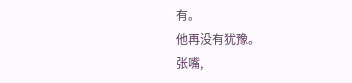有。
他再没有犹豫。
张嘴,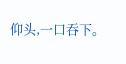仰头,一口吞下。